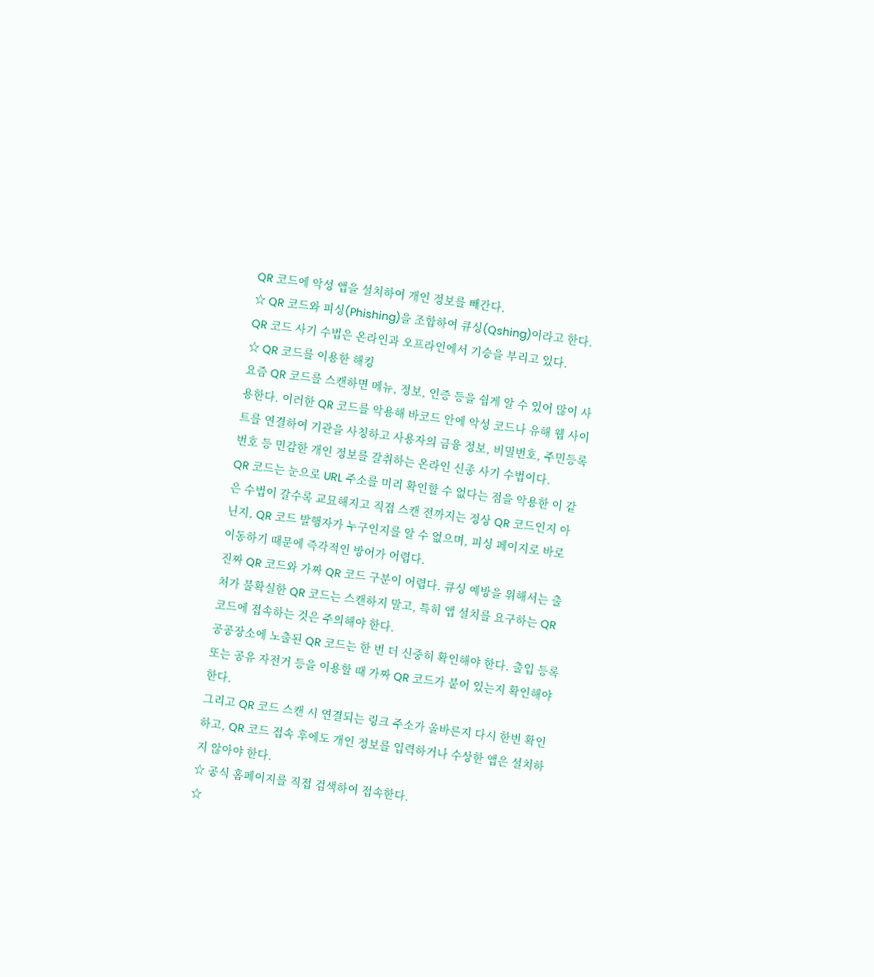QR 코드에 악성 앱을 설치하여 개인 정보를 빼간다.
☆ QR 코드와 피싱(Phishing)을 조합하여 큐싱(Qshing)이라고 한다.
QR 코드 사기 수법은 온라인과 오프라인에서 기승을 부리고 있다.
☆ QR 코드를 이용한 해킹
요즘 QR 코드를 스캔하면 메뉴, 정보, 인증 등을 쉽게 알 수 있어 많이 사용한다. 이러한 QR 코드를 악용해 바코드 안에 악성 코드나 유해 웹 사이트를 연결하여 기관을 사칭하고 사용자의 금융 정보, 비밀번호, 주민등록번호 등 민감한 개인 정보를 갈취하는 온라인 신종 사기 수법이다.
QR 코드는 눈으로 URL 주소를 미리 확인할 수 없다는 점을 악용한 이 같은 수법이 갈수록 교묘해지고 직접 스캔 전까지는 정상 QR 코드인지 아닌지, QR 코드 발행자가 누구인지를 알 수 없으며, 피싱 페이지로 바로 이동하기 때문에 즉각적인 방어가 어렵다.
진짜 QR 코드와 가짜 QR 코드 구분이 어렵다. 큐싱 예방을 위해서는 출처가 불확실한 QR 코드는 스캔하지 말고, 특히 앱 설치를 요구하는 QR 코드에 접속하는 것은 주의해야 한다.
공공장소에 노출된 QR 코드는 한 번 더 신중히 확인해야 한다. 출입 등록 또는 공유 자전거 등을 이용할 때 가짜 QR 코드가 붙어 있는지 확인해야 한다.
그리고 QR 코드 스캔 시 연결되는 링크 주소가 올바른지 다시 한번 확인하고, QR 코드 접속 후에도 개인 정보를 입력하거나 수상한 앱은 설치하지 않아야 한다.
☆ 공식 홈페이지를 직접 검색하여 접속한다.
☆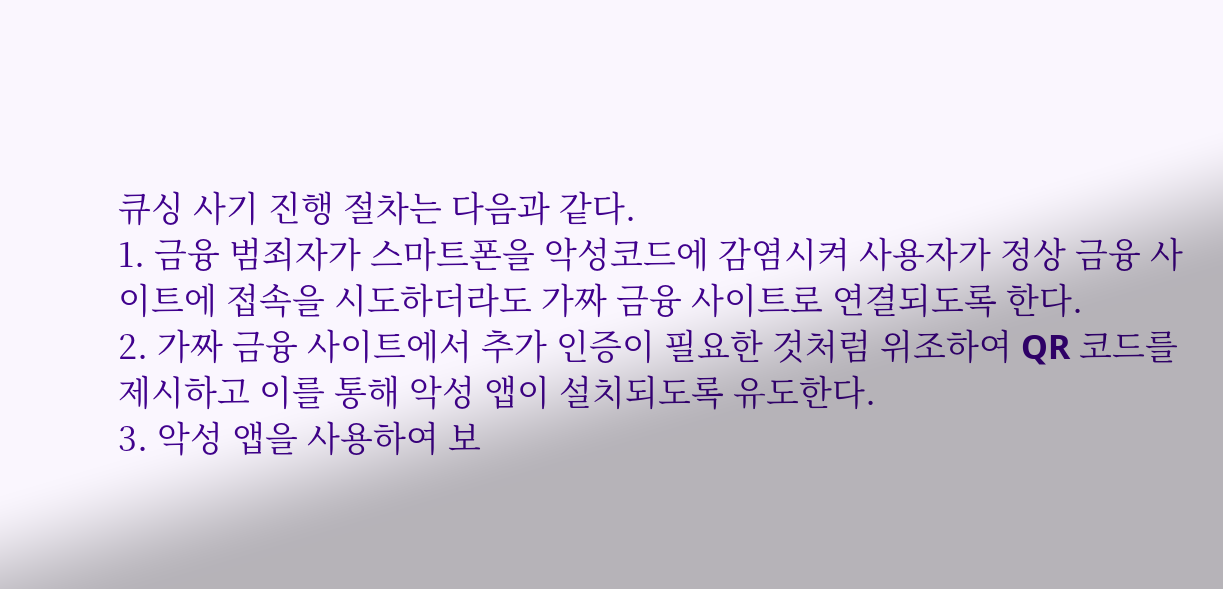큐싱 사기 진행 절차는 다음과 같다.
1. 금융 범죄자가 스마트폰을 악성코드에 감염시켜 사용자가 정상 금융 사이트에 접속을 시도하더라도 가짜 금융 사이트로 연결되도록 한다.
2. 가짜 금융 사이트에서 추가 인증이 필요한 것처럼 위조하여 QR 코드를 제시하고 이를 통해 악성 앱이 설치되도록 유도한다.
3. 악성 앱을 사용하여 보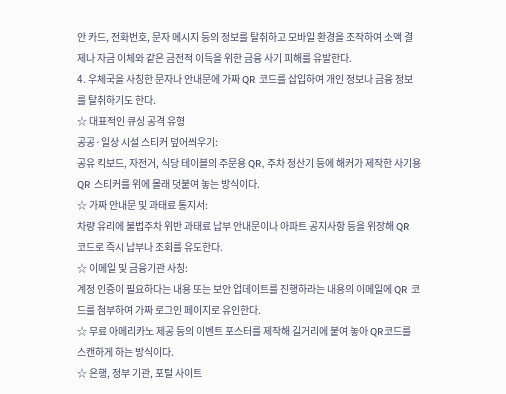안 카드, 전화번호, 문자 메시지 등의 정보를 탈취하고 모바일 환경을 조작하여 소액 결제나 자금 이체와 같은 금전적 이득을 위한 금융 사기 피해를 유발한다.
4. 우체국을 사칭한 문자나 안내문에 가짜 QR 코드를 삽입하여 개인 정보나 금융 정보를 탈취하기도 한다.
☆ 대표적인 큐싱 공격 유형
공공·일상 시설 스티커 덮어씌우기:
공유 킥보드, 자전거, 식당 테이블의 주문용 QR, 주차 정산기 등에 해커가 제작한 사기용 QR 스티커를 위에 몰래 덧붙여 놓는 방식이다.
☆ 가짜 안내문 및 과태료 통지서:
차량 유리에 불법주차 위반 과태료 납부 안내문이나 아파트 공지사항 등을 위장해 QR 코드로 즉시 납부나 조회를 유도한다.
☆ 이메일 및 금융기관 사칭:
계정 인증이 필요하다는 내용 또는 보안 업데이트를 진행하라는 내용의 이메일에 QR 코드를 첨부하여 가짜 로그인 페이지로 유인한다.
☆ 무료 아메리카노 제공 등의 이벤트 포스터를 제작해 길거리에 붙여 놓아 QR코드를 스캔하게 하는 방식이다.
☆ 은행, 정부 기관, 포털 사이트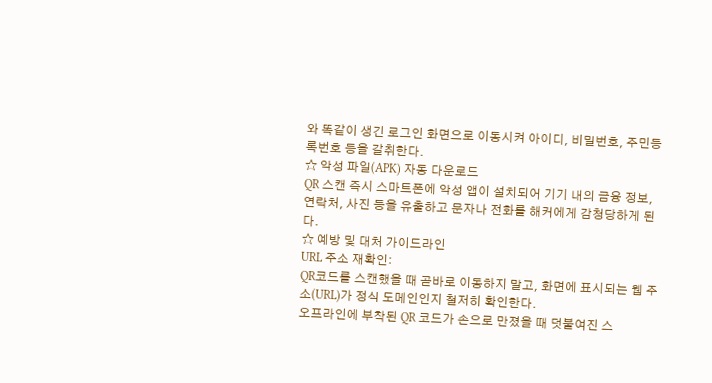와 똑같이 생긴 로그인 화면으로 이동시켜 아이디, 비밀번호, 주민등록번호 등을 갈취한다.
☆ 악성 파일(APK) 자동 다운로드
QR 스캔 즉시 스마트폰에 악성 앱이 설치되어 기기 내의 금융 정보, 연락처, 사진 등을 유출하고 문자나 전화를 해커에게 감청당하게 된다.
☆ 예방 및 대처 가이드라인
URL 주소 재확인:
QR코드를 스캔했을 때 곧바로 이동하지 말고, 화면에 표시되는 웹 주소(URL)가 정식 도메인인지 철저히 확인한다.
오프라인에 부착된 QR 코드가 손으로 만졌을 때 덧붙여진 스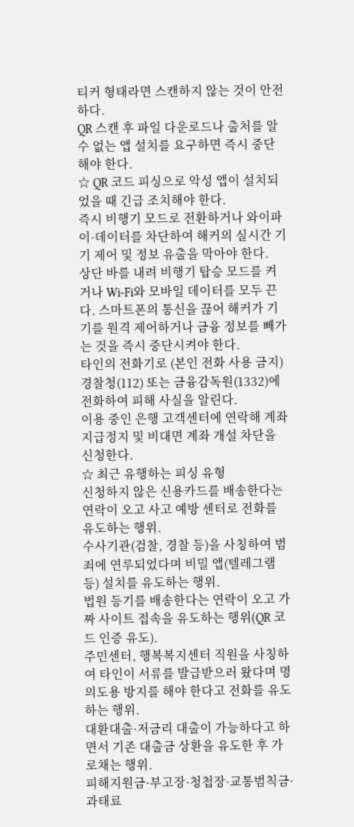티커 형태라면 스캔하지 않는 것이 안전하다.
QR 스캔 후 파일 다운로드나 출처를 알 수 없는 앱 설치를 요구하면 즉시 중단해야 한다.
☆ QR 코드 피싱으로 악성 앱이 설치되었을 때 긴급 조치해야 한다.
즉시 비행기 모드로 전환하거나 와이파이·데이터를 차단하여 해커의 실시간 기기 제어 및 정보 유출을 막아야 한다.
상단 바를 내려 비행기 탑승 모드를 켜거나 Wi-Fi와 모바일 데이터를 모두 끈다. 스마트폰의 통신을 끊어 해커가 기기를 원격 제어하거나 금융 정보를 빼가는 것을 즉시 중단시켜야 한다.
타인의 전화기로 (본인 전화 사용 금지)
경찰청(112) 또는 금융감독원(1332)에 전화하여 피해 사실을 알린다.
이용 중인 은행 고객센터에 연락해 계좌 지급정지 및 비대면 계좌 개설 차단을 신청한다.
☆ 최근 유행하는 피싱 유형
신청하지 않은 신용카드를 배송한다는 연락이 오고 사고 예방 센터로 전화를 유도하는 행위.
수사기관(검찰, 경찰 등)을 사칭하여 범죄에 연루되었다며 비밀 앱(텔레그램 등) 설치를 유도하는 행위.
법원 등기를 배송한다는 연락이 오고 가짜 사이트 접속을 유도하는 행위(QR 코드 인증 유도).
주민센터, 행복복지센터 직원을 사칭하여 타인이 서류를 발급받으러 왔다며 명의도용 방지를 해야 한다고 전화를 유도하는 행위.
대환대출·저금리 대출이 가능하다고 하면서 기존 대출금 상환을 유도한 후 가로채는 행위.
피해지원금·부고장·청첩장·교통범칙금·과태료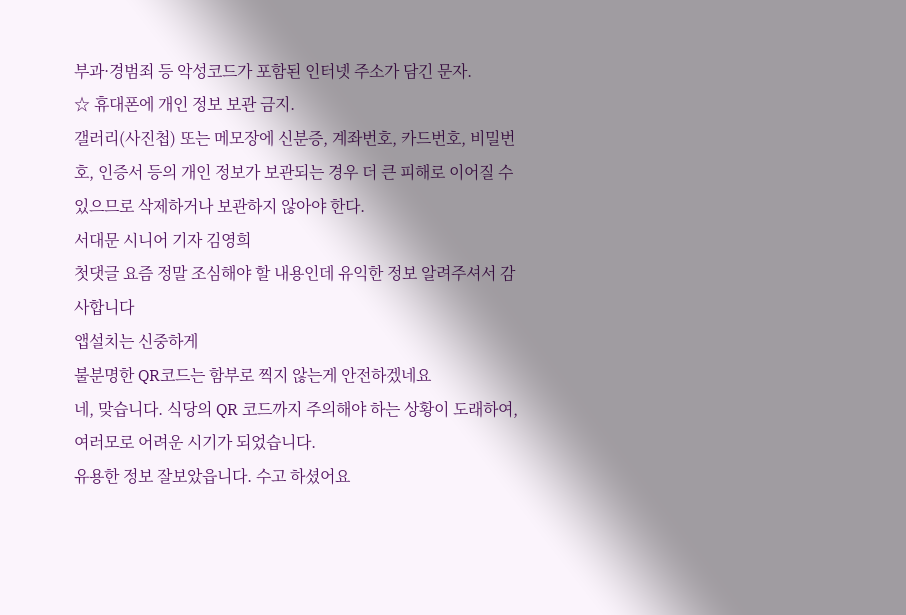부과·경범죄 등 악성코드가 포함된 인터넷 주소가 담긴 문자.
☆ 휴대폰에 개인 정보 보관 금지.
갤러리(사진첩) 또는 메모장에 신분증, 계좌번호, 카드번호, 비밀번호, 인증서 등의 개인 정보가 보관되는 경우 더 큰 피해로 이어질 수 있으므로 삭제하거나 보관하지 않아야 한다.
서대문 시니어 기자 김영희
첫댓글 요즘 정말 조심해야 할 내용인데 유익한 정보 알려주셔서 감사합니다
앱설치는 신중하게
불분명한 QR코드는 함부로 찍지 않는게 안전하겠네요
네, 맞습니다. 식당의 QR 코드까지 주의해야 하는 상황이 도래하여, 여러모로 어려운 시기가 되었습니다.
유용한 정보 잘보았읍니다. 수고 하셨어요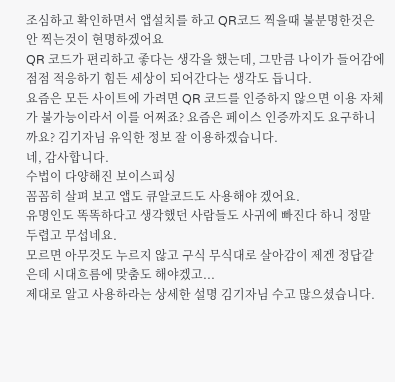조심하고 확인하면서 앱설치를 하고 QR코드 찍을때 불분명한것은 안 찍는것이 현명하겠어요
QR 코드가 편리하고 좋다는 생각을 했는데, 그만큼 나이가 들어감에 점점 적응하기 힘든 세상이 되어간다는 생각도 듭니다.
요즘은 모든 사이트에 가려면 QR 코드를 인증하지 않으면 이용 자체가 불가능이라서 이를 어쩌죠? 요즘은 페이스 인증까지도 요구하니까요? 김기자님 유익한 정보 잘 이용하겠습니다.
네, 감사합니다.
수법이 다양해진 보이스피싱
꼼꼼히 살펴 보고 앱도 큐알코드도 사용해야 겠어요.
유명인도 똑똑하다고 생각했던 사람들도 사귀에 빠진다 하니 정말 두렵고 무섭네요.
모르면 아무것도 누르지 않고 구식 무식대로 살아감이 제겐 정답같은데 시대흐름에 맞춤도 해야겠고...
제대로 알고 사용하라는 상세한 설명 김기자님 수고 많으셨습니다.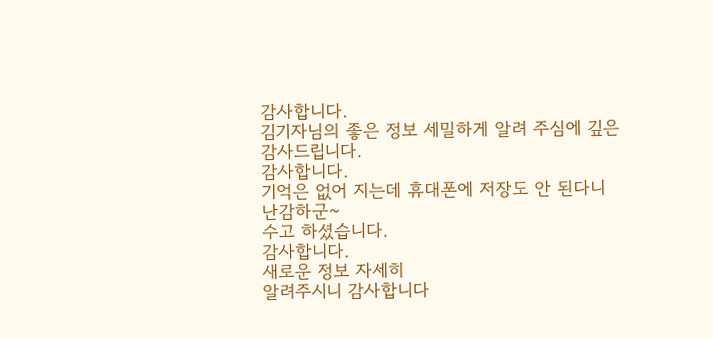감사합니다.
김기자님의 좋은 정보 세밀하게 알려 주심에 깊은 감사드립니다.
감사합니다.
기억은 없어 지는데 휴대폰에 저장도 안 된다니
난감하군~
수고 하셨습니다.
감사합니다.
새로운 정보 자세히
알려주시니 감사합니다